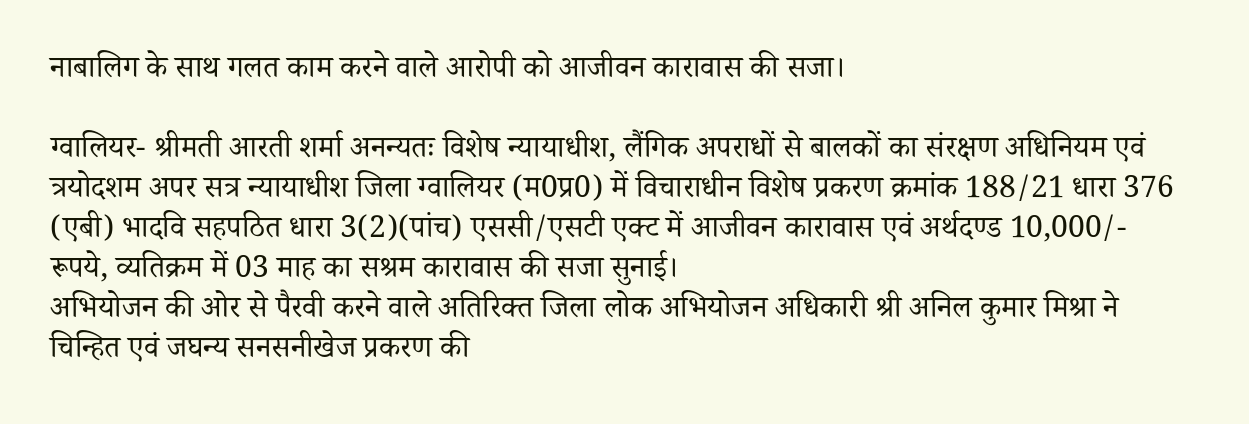नाबालिग के साथ गलत काम करने वाले आरोपी को आजीवन कारावास की सजा।

ग्वालियर- श्रीमती आरती शर्मा अनन्यतः विशेष न्यायाधीश, लैंगिक अपराधों से बालकों का संरक्षण अधिनियम एवं त्रयोदशम अपर सत्र न्यायाधीश जिला ग्वालियर (म0प्र0) में विचाराधीन विशेष प्रकरण क्रमांक 188/21 धारा 376 (एबी) भादवि सहपठित धारा 3(2)(पांच) एससी/एसटी एक्ट में आजीवन कारावास एवं अर्थदण्ड 10,000/- रूपये, व्यतिक्रम में 03 माह का सश्रम कारावास की सजा सुनाई।
अभियोजन की ओर से पैरवी करने वाले अतिरिक्त जिला लोक अभियोजन अधिकारी श्री अनिल कुमार मिश्रा ने चिन्हित एवं जघन्य सनसनीखेज प्रकरण की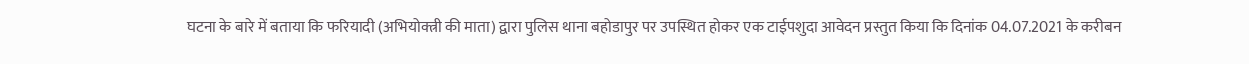घटना के बारे में बताया कि फरियादी (अभियोक्त्री की माता) द्वारा पुलिस थाना बहोडापुर पर उपस्थित होकर एक टाईपशुदा आवेदन प्रस्तुत किया कि दिनांक 04.07.2021 के करीबन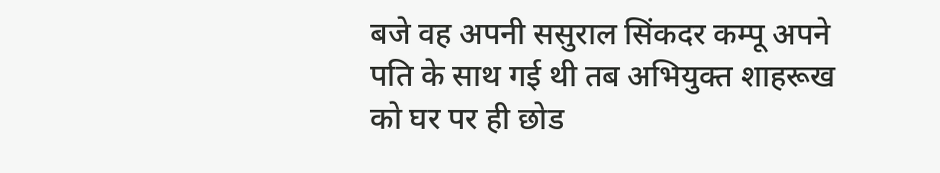बजे वह अपनी ससुराल सिंकदर कम्पू अपने पति के साथ गई थी तब अभियुक्त शाहरूख को घर पर ही छोड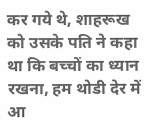कर गये थे, शाहरूख को उसके पति ने कहा था कि बच्चों का ध्यान रखना, हम थोडी देर में आ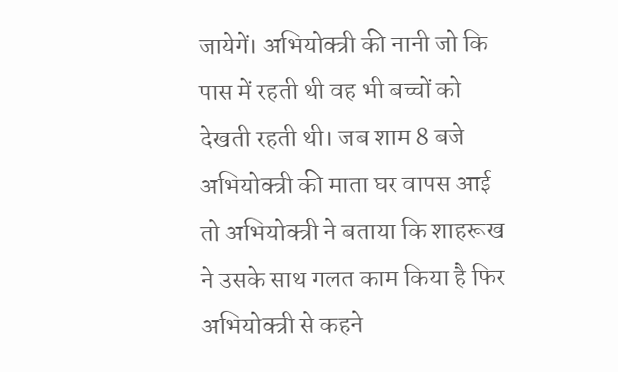जायेगें। अभियोक्त्री की नानी जो कि पास में रहती थी वह भी बच्चों को देखती रहती थी। जब शाम 8 बजे अभियोक्त्री की माता घर वापस आई तो अभियोक्त्री ने बताया कि शाहरूख ने उसके साथ गलत काम किया है फिर अभियोक्त्री से कहने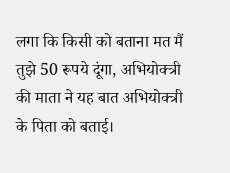लगा कि किसी को बताना मत मैं तुझे 50 रूपये दूंगा, अभियोक्त्री की माता ने यह बात अभियोक्त्री के पिता को बताई।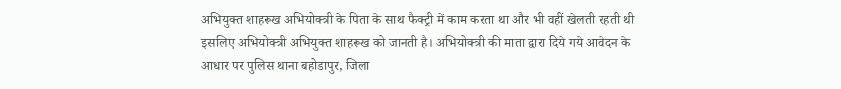अभियुक्त शाहरूख अभियोक्त्री के पिता के साथ फैक्ट्री में काम करता था और भी वहीं खेलती रहती थी इसलिए अभियोक्त्री अभियुक्त शाहरूख को जानती है। अभियोक्त्री की माता द्वारा दिये गये आवेदन के आधार पर पुलिस थाना बहोडापुर, जिला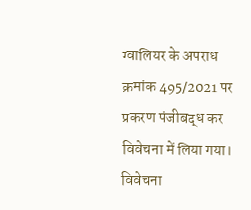ग्वालियर के अपराध क्रमांक 495/2021 पर प्रकरण पंजीबद्ध कर विवेचना में लिया गया। विवेचना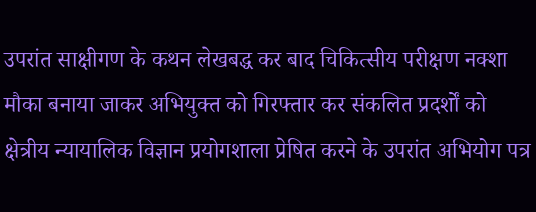उपरांत साक्षीगण के कथन लेखबद्ध कर बाद चिकित्सीय परीक्षण नक्शा मौका बनाया जाकर अभियुक्त को गिरफ्तार कर संकलित प्रदर्शों को क्षेत्रीय न्यायालिक विज्ञान प्रयोगशाला प्रेषित करने के उपरांत अभियोग पत्र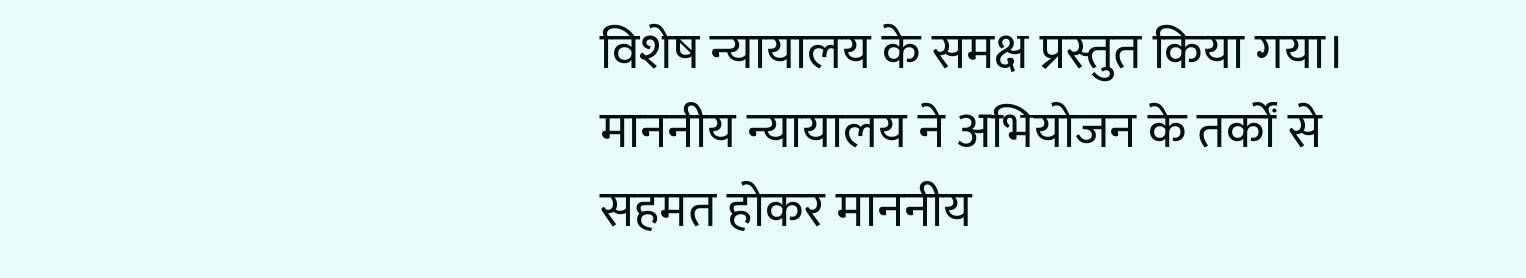विशेष न्यायालय के समक्ष प्रस्तुत किया गया। माननीय न्यायालय ने अभियोजन के तर्कों से सहमत होकर माननीय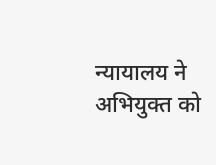न्यायालय ने अभियुक्त को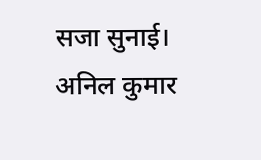सजा सुनाई।
अनिल कुमार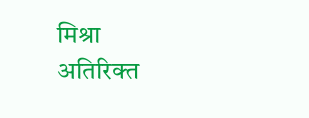मिश्रा
अतिरिक्त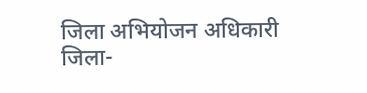जिला अभियोजन अधिकारी
जिला-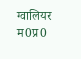ग्वालियर म0प्र0